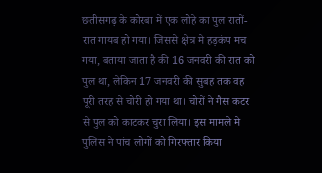छतीसगढ़ के कोरबा में एक लोहे का पुल रातों-रात गायब हो गया। जिससे क्षेत्र मे हड़कंप मच गया, बताया जाता है की 16 जनवरी की रात को पुल था, लेकिन 17 जनवरी की सुबह तक वह पूरी तरह से चोरी हो गया था। चोरों ने गैस कटर से पुल को काटकर चुरा लिया। इस मामले मे पुलिस ने पांच लोगों को गिरफ्तार किया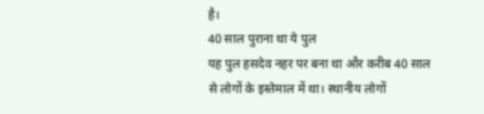है।
40 साल पुराना था ये पुल
यह पुल हसदेव नहर पर बना था और करीब 40 साल से लोगों के इस्तेमाल में था। स्थानीय लोगों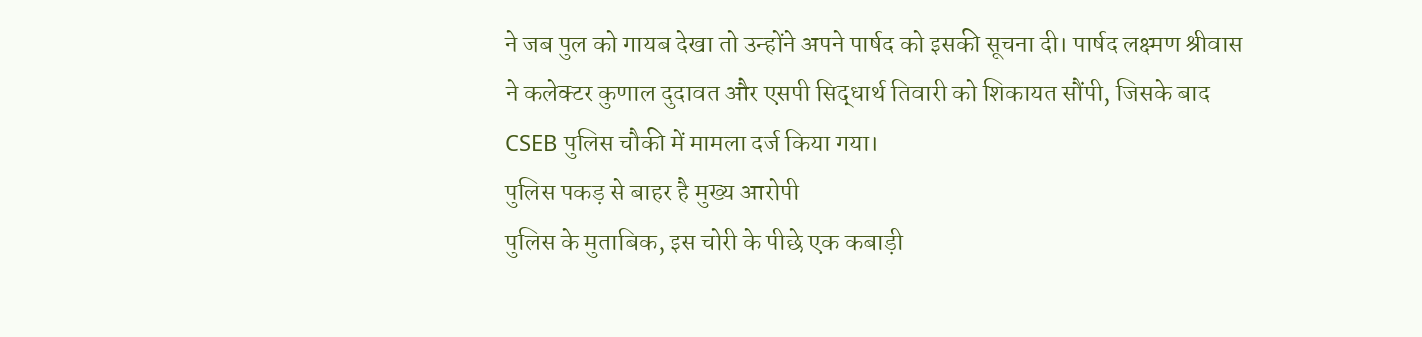ने जब पुल को गायब देखा तो उन्होंने अपने पार्षद को इसकी सूचना दी। पार्षद लक्ष्मण श्रीवास ने कलेक्टर कुणाल दुदावत और एसपी सिद्धार्थ तिवारी को शिकायत सौंपी, जिसके बाद CSEB पुलिस चौकी में मामला दर्ज किया गया।
पुलिस पकड़ से बाहर है मुख्य आरोपी
पुलिस के मुताबिक, इस चोरी के पीछे एक कबाड़ी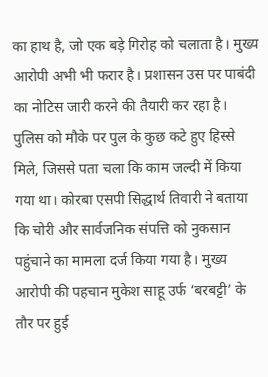का हाथ है, जो एक बड़े गिरोह को चलाता है। मुख्य आरोपी अभी भी फरार है। प्रशासन उस पर पाबंदी का नोटिस जारी करने की तैयारी कर रहा है। पुलिस को मौके पर पुल के कुछ कटे हुए हिस्से मिले, जिससे पता चला कि काम जल्दी में किया गया था। कोरबा एसपी सिद्धार्थ तिवारी ने बताया कि चोरी और सार्वजनिक संपत्ति को नुकसान पहुंचाने का मामला दर्ज किया गया है। मुख्य आरोपी की पहचान मुकेश साहू उर्फ ‘बरबट्टी’ के तौर पर हुई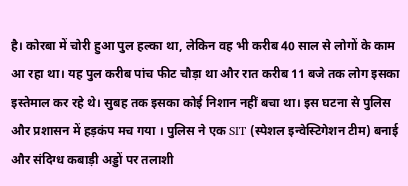है। कोरबा में चोरी हुआ पुल हल्का था, लेकिन वह भी करीब 40 साल से लोगों के काम आ रहा था। यह पुल करीब पांच फीट चौड़ा था और रात करीब 11 बजे तक लोग इसका इस्तेमाल कर रहे थे। सुबह तक इसका कोई निशान नहीं बचा था। इस घटना से पुलिस और प्रशासन में हड़कंप मच गया । पुलिस ने एक SIT (स्पेशल इन्वेस्टिगेशन टीम) बनाई और संदिग्ध कबाड़ी अड्डों पर तलाशी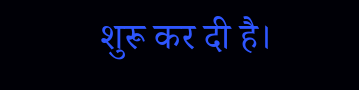शुरू कर दी है।